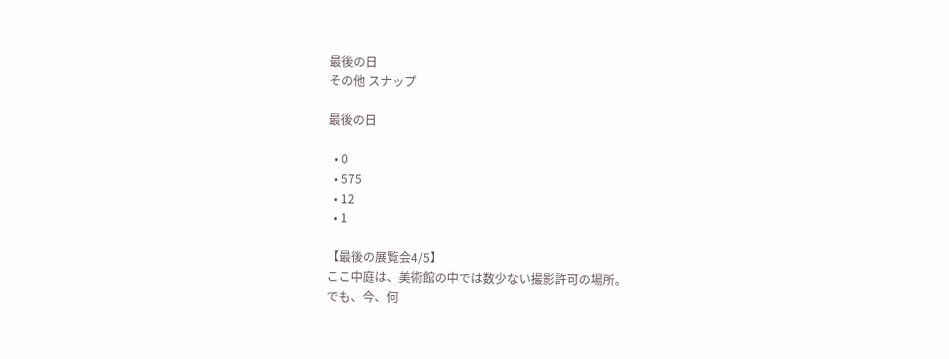最後の日
その他 スナップ

最後の日

  • 0
  • 575
  • 12
  • 1

【最後の展覧会4/5】
ここ中庭は、美術館の中では数少ない撮影許可の場所。
でも、今、何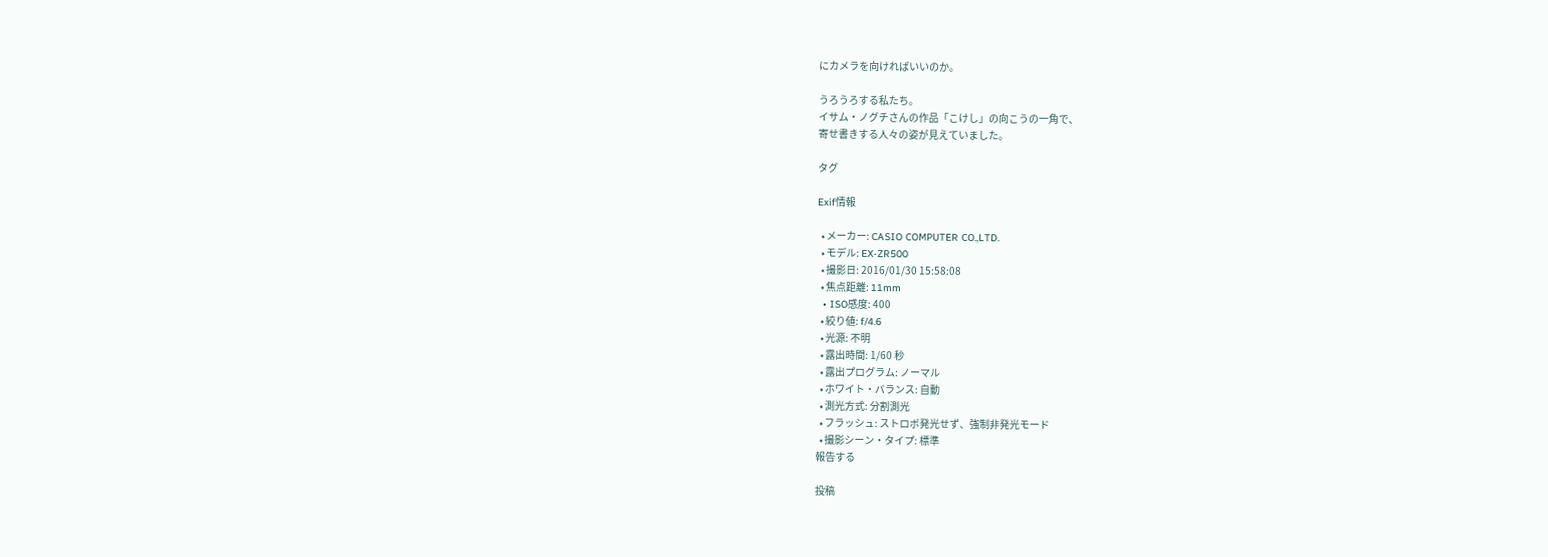にカメラを向ければいいのか。

うろうろする私たち。
イサム・ノグチさんの作品「こけし」の向こうの一角で、
寄せ書きする人々の姿が見えていました。

タグ

Exif情報

  • メーカー: CASIO COMPUTER CO.,LTD.
  • モデル: EX-ZR500
  • 撮影日: 2016/01/30 15:58:08
  • 焦点距離: 11mm
  • ISO感度: 400
  • 絞り値: f/4.6
  • 光源: 不明
  • 露出時間: 1/60 秒
  • 露出プログラム: ノーマル
  • ホワイト・バランス: 自動
  • 測光方式: 分割測光
  • フラッシュ: ストロボ発光せず、強制非発光モード
  • 撮影シーン・タイプ: 標準
報告する

投稿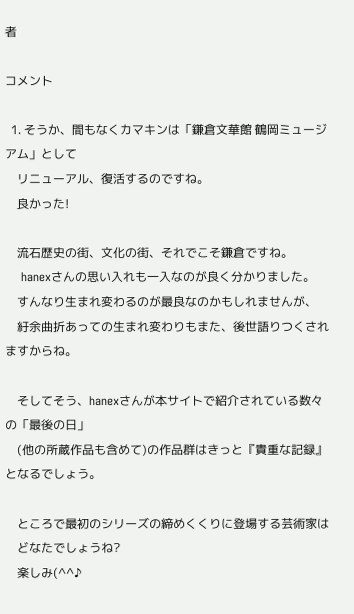者

コメント

  1. そうか、間もなくカマキンは「鎌倉文華館 鶴岡ミュージアム」として
    リニューアル、復活するのですね。
    良かった!

    流石歴史の街、文化の街、それでこそ鎌倉ですね。
    hanexさんの思い入れも一入なのが良く分かりました。
    すんなり生まれ変わるのが最良なのかもしれませんが、
    紆余曲折あっての生まれ変わりもまた、後世語りつくされますからね。

    そしてそう、hanexさんが本サイトで紹介されている数々の「最後の日」
    (他の所蔵作品も含めて)の作品群はきっと『貴重な記録』となるでしょう。

    ところで最初のシリーズの締めくくりに登場する芸術家は
    どなたでしょうね?
    楽しみ(^^♪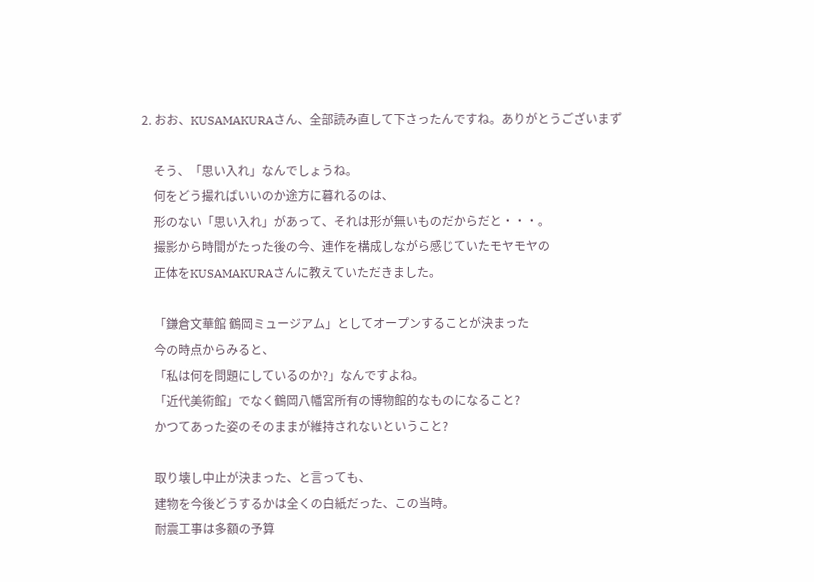2. おお、KUSAMAKURAさん、全部読み直して下さったんですね。ありがとうございます゚

    そう、「思い入れ」なんでしょうね。
    何をどう撮ればいいのか途方に暮れるのは、
    形のない「思い入れ」があって、それは形が無いものだからだと・・・。
    撮影から時間がたった後の今、連作を構成しながら感じていたモヤモヤの
    正体をKUSAMAKURAさんに教えていただきました。

    「鎌倉文華館 鶴岡ミュージアム」としてオープンすることが決まった
    今の時点からみると、
    「私は何を問題にしているのか?」なんですよね。
    「近代美術館」でなく鶴岡八幡宮所有の博物館的なものになること?
    かつてあった姿のそのままが維持されないということ?

    取り壊し中止が決まった、と言っても、
    建物を今後どうするかは全くの白紙だった、この当時。
    耐震工事は多額の予算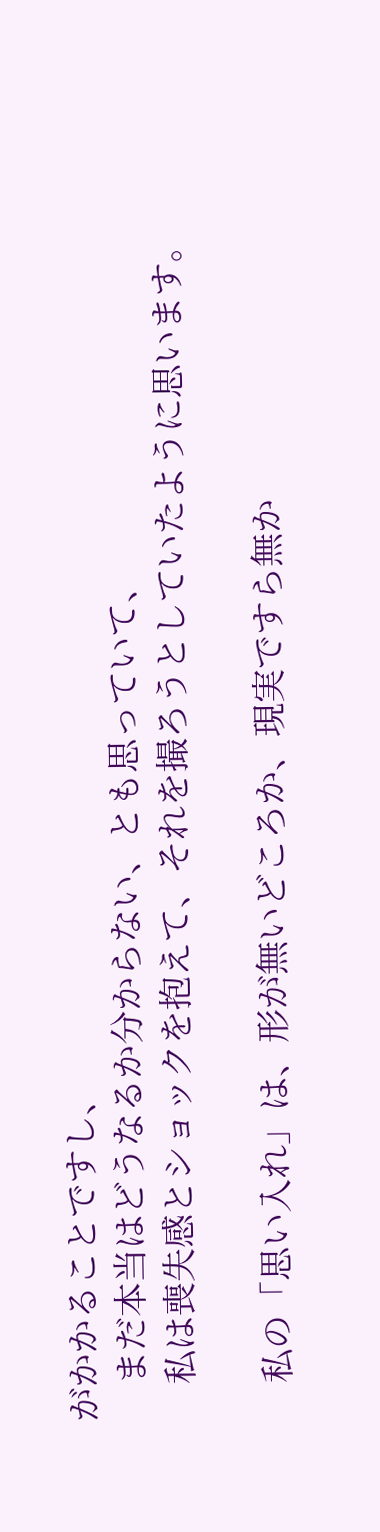がかかることですし、
    まだ本当はどうなるか分からない、とも思っていて、
    私は喪失感とショックを抱えて、それを撮ろうとしていたように思います。

    私の「思い入れ」は、形が無いどころか、現実ですら無か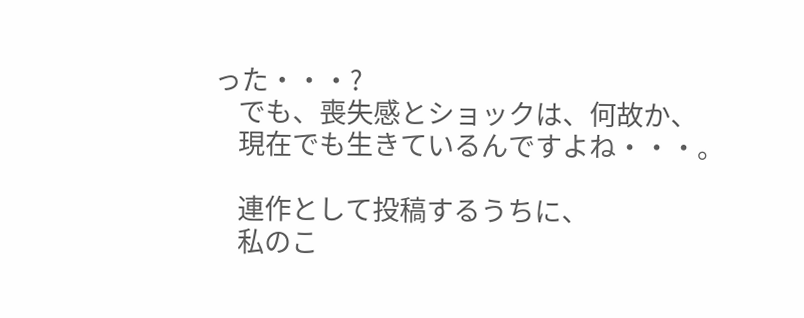った・・・?
    でも、喪失感とショックは、何故か、
    現在でも生きているんですよね・・・。

    連作として投稿するうちに、
    私のこ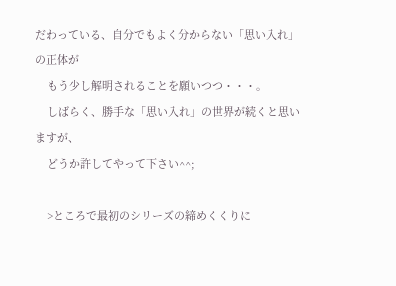だわっている、自分でもよく分からない「思い入れ」の正体が
    もう少し解明されることを願いつつ・・・。
    しばらく、勝手な「思い入れ」の世界が続くと思いますが、
    どうか許してやって下さい^^;

    >ところで最初のシリーズの締めくくりに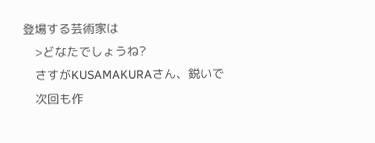登場する芸術家は
    >どなたでしょうね?
    さすがKUSAMAKURAさん、鋭いで
    次回も作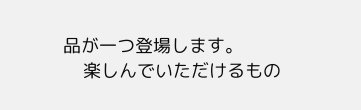品が一つ登場します。
    楽しんでいただけるもの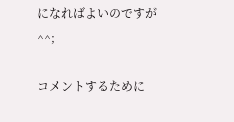になればよいのですが^^;

コメントするために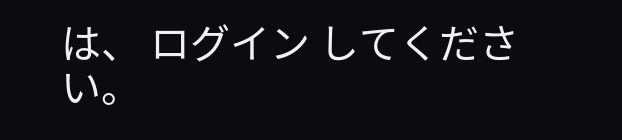は、 ログイン してください。